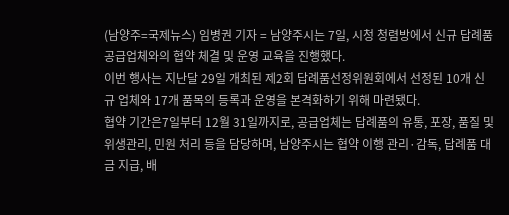(남양주=국제뉴스) 임병권 기자 = 남양주시는 7일, 시청 청렴방에서 신규 답례품 공급업체와의 협약 체결 및 운영 교육을 진행했다.
이번 행사는 지난달 29일 개최된 제2회 답례품선정위원회에서 선정된 10개 신규 업체와 17개 품목의 등록과 운영을 본격화하기 위해 마련됐다.
협약 기간은7일부터 12월 31일까지로, 공급업체는 답례품의 유통, 포장, 품질 및 위생관리, 민원 처리 등을 담당하며, 남양주시는 협약 이행 관리·감독, 답례품 대금 지급, 배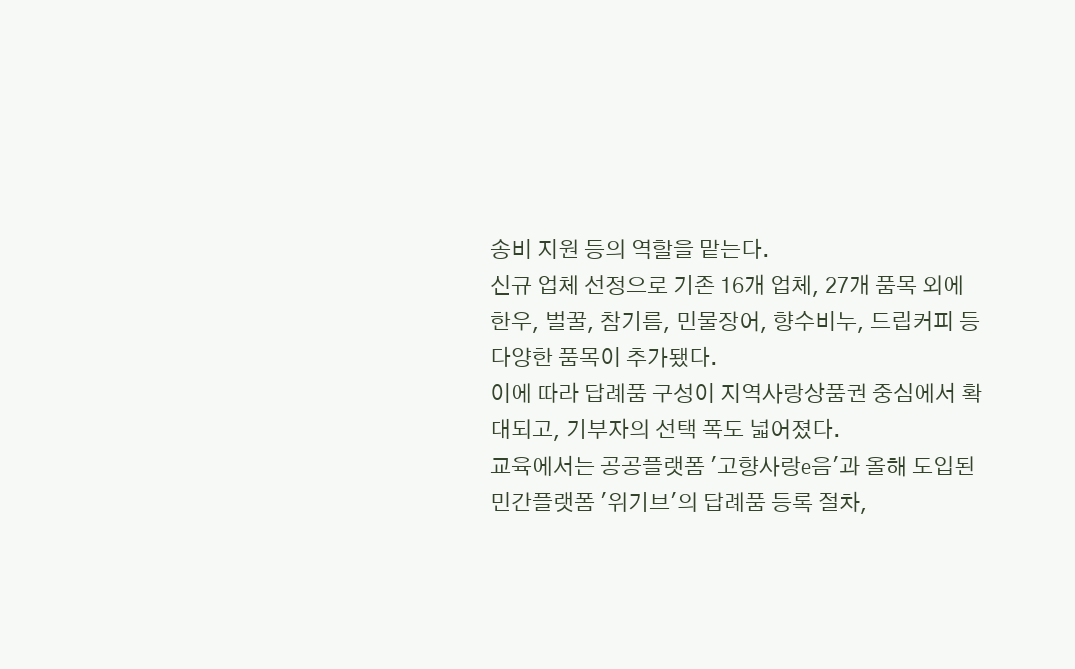송비 지원 등의 역할을 맡는다.
신규 업체 선정으로 기존 16개 업체, 27개 품목 외에 한우, 벌꿀, 참기름, 민물장어, 향수비누, 드립커피 등 다양한 품목이 추가됐다.
이에 따라 답례품 구성이 지역사랑상품권 중심에서 확대되고, 기부자의 선택 폭도 넓어졌다.
교육에서는 공공플랫폼 '고향사랑e음'과 올해 도입된 민간플랫폼 '위기브'의 답례품 등록 절차,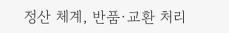정산 체계, 반품·교환 처리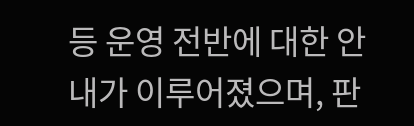등 운영 전반에 대한 안내가 이루어졌으며, 판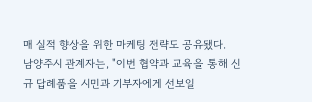매 실적 향상을 위한 마케팅 전략도 공유됐다.
남양주시 관계자는, "이번 협약과 교육을 통해 신규 답례품을 시민과 기부자에게 선보일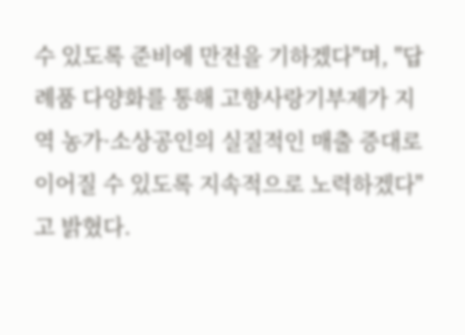수 있도록 준비에 만전을 기하겠다"며, "답례품 다양화를 통해 고향사랑기부제가 지역 농가·소상공인의 실질적인 매출 증대로 이어질 수 있도록 지속적으로 노력하겠다"고 밝혔다.